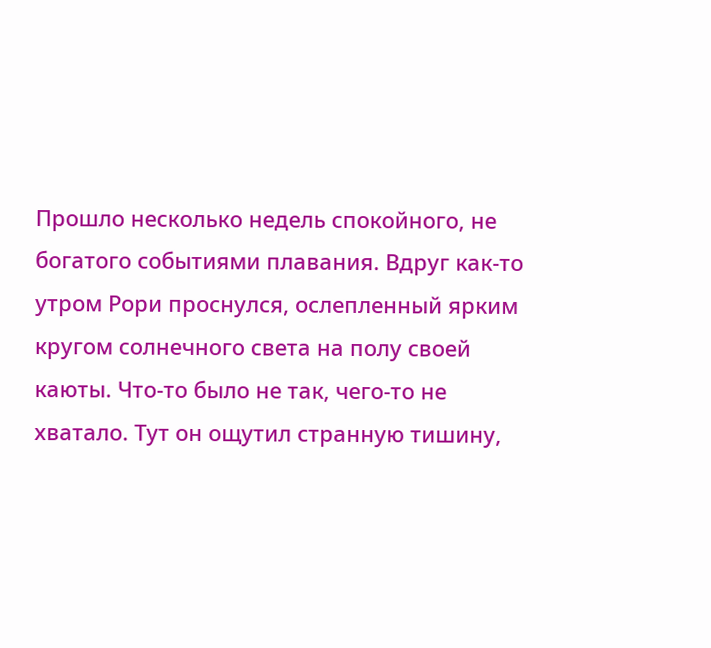Прошло несколько недель спокойного, не богатого событиями плавания. Вдруг как-то утром Рори проснулся, ослепленный ярким кругом солнечного света на полу своей каюты. Что-то было не так, чего-то не хватало. Тут он ощутил странную тишину,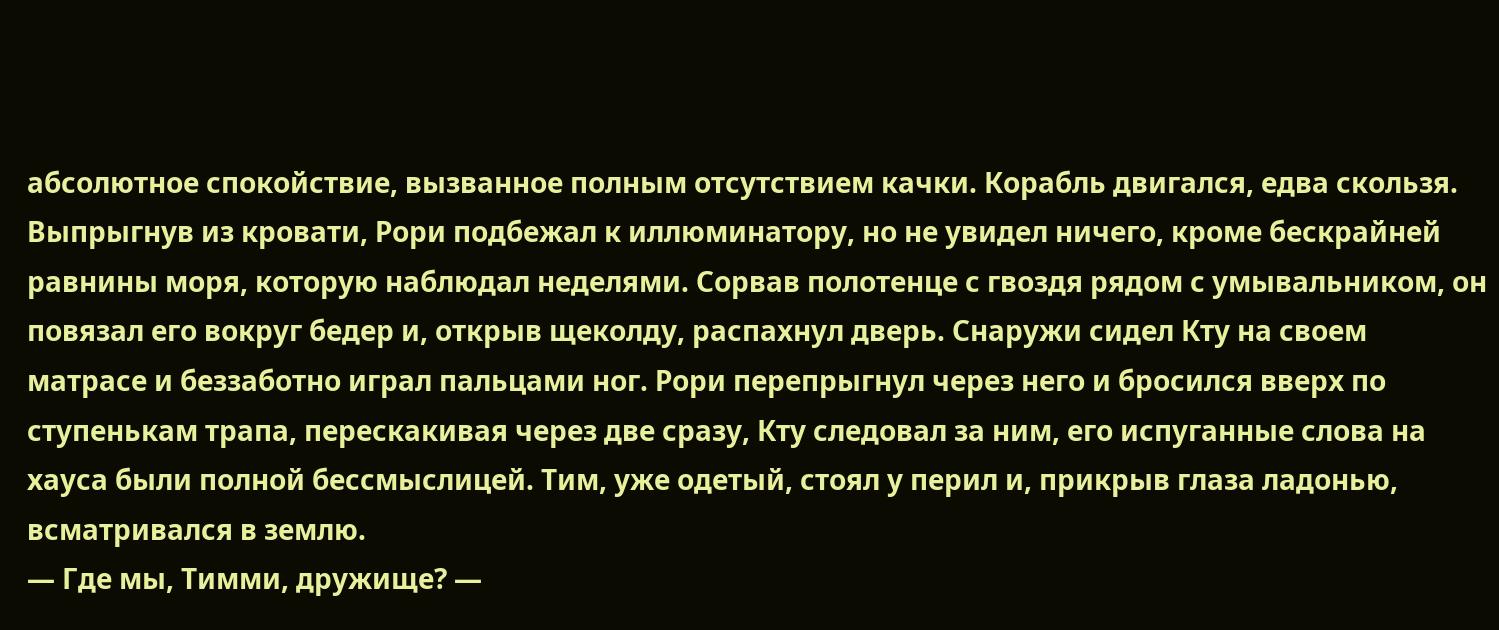абсолютное спокойствие, вызванное полным отсутствием качки. Корабль двигался, едва скользя. Выпрыгнув из кровати, Рори подбежал к иллюминатору, но не увидел ничего, кроме бескрайней равнины моря, которую наблюдал неделями. Сорвав полотенце с гвоздя рядом с умывальником, он повязал его вокруг бедер и, открыв щеколду, распахнул дверь. Снаружи сидел Кту на своем матрасе и беззаботно играл пальцами ног. Рори перепрыгнул через него и бросился вверх по ступенькам трапа, перескакивая через две сразу, Кту следовал за ним, его испуганные слова на хауса были полной бессмыслицей. Тим, уже одетый, стоял у перил и, прикрыв глаза ладонью, всматривался в землю.
— Где мы, Тимми, дружище? —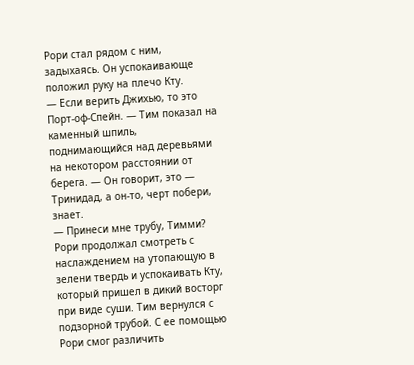Рори стал рядом с ним, задыхаясь. Он успокаивающе положил руку на плечо Кту.
— Если верить Джихью, то это Порт-оф-Спейн. — Тим показал на каменный шпиль, поднимающийся над деревьями на некотором расстоянии от берега. — Он говорит, это — Тринидад, а он-то, черт побери, знает.
— Принеси мне трубу, Тимми?
Рори продолжал смотреть с наслаждением на утопающую в зелени твердь и успокаивать Кту, который пришел в дикий восторг при виде суши. Тим вернулся с подзорной трубой. С ее помощью Рори смог различить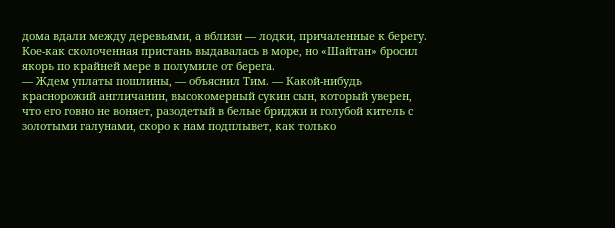дома вдали между деревьями, а вблизи — лодки, причаленные к берегу. Кое-как сколоченная пристань выдавалась в море, но «Шайтан» бросил якорь по крайней мере в полумиле от берега.
— Ждем уплаты пошлины, — объяснил Тим. — Какой-нибудь краснорожий англичанин, высокомерный сукин сын, который уверен, что его говно не воняет, разодетый в белые бриджи и голубой китель с золотыми галунами, скоро к нам подплывет, как только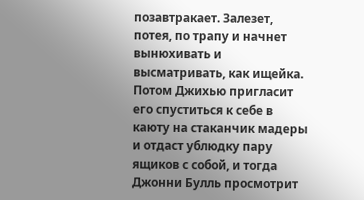позавтракает. Залезет, потея, по трапу и начнет вынюхивать и высматривать, как ищейка. Потом Джихью пригласит его спуститься к себе в каюту на стаканчик мадеры и отдаст ублюдку пару ящиков с собой, и тогда Джонни Булль просмотрит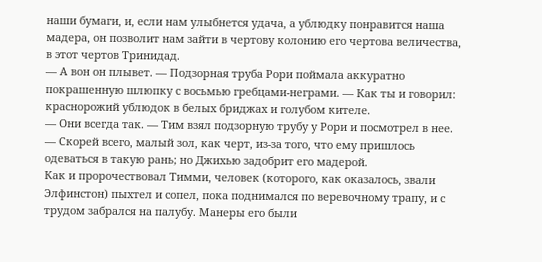наши бумаги, и, если нам улыбнется удача, а ублюдку понравится наша мадера, он позволит нам зайти в чертову колонию его чертова величества, в этот чертов Тринидад.
— А вон он плывет. — Подзорная труба Рори поймала аккуратно покрашенную шлюпку с восьмью гребцами-неграми. — Как ты и говорил: краснорожий ублюдок в белых бриджах и голубом кителе.
— Они всегда так. — Тим взял подзорную трубу у Рори и посмотрел в нее. — Скорей всего, малый зол, как черт, из-за того, что ему пришлось одеваться в такую рань; но Джихью задобрит его мадерой.
Как и пророчествовал Тимми, человек (которого, как оказалось, звали Элфинстон) пыхтел и сопел, пока поднимался по веревочному трапу, и с трудом забрался на палубу. Манеры его были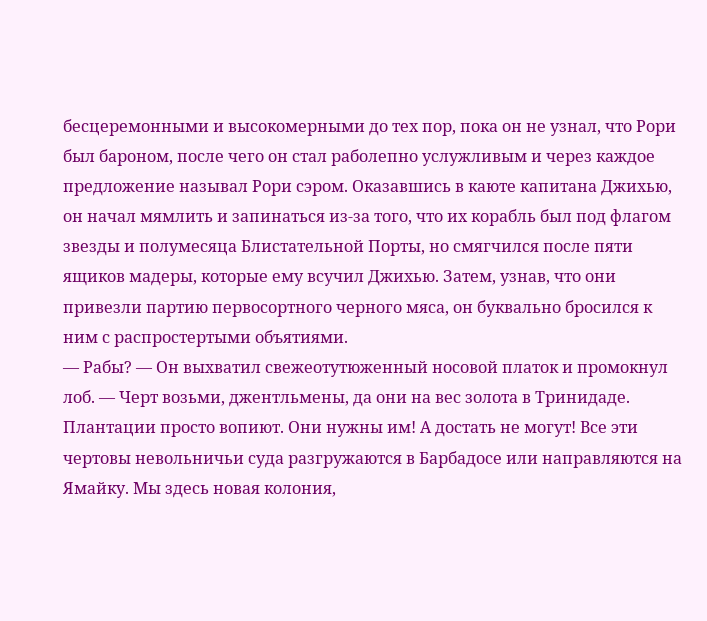бесцеремонными и высокомерными до тех пор, пока он не узнал, что Рори был бароном, после чего он стал раболепно услужливым и через каждое предложение называл Рори сэром. Оказавшись в каюте капитана Джихью, он начал мямлить и запинаться из-за того, что их корабль был под флагом звезды и полумесяца Блистательной Порты, но смягчился после пяти ящиков мадеры, которые ему всучил Джихью. Затем, узнав, что они привезли партию первосортного черного мяса, он буквально бросился к ним с распростертыми объятиями.
— Рабы? — Он выхватил свежеотутюженный носовой платок и промокнул лоб. — Черт возьми, джентльмены, да они на вес золота в Тринидаде. Плантации просто вопиют. Они нужны им! А достать не могут! Все эти чертовы невольничьи суда разгружаются в Барбадосе или направляются на Ямайку. Мы здесь новая колония,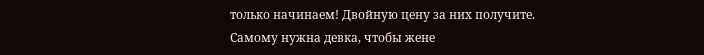только начинаем! Двойную цену за них получите. Самому нужна девка, чтобы жене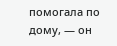помогала по дому, — он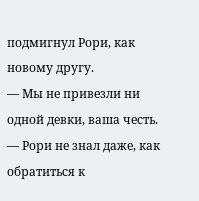подмигнул Рори, как новому другу.
— Мы не привезли ни одной девки, ваша честь. — Рори не знал даже, как обратиться к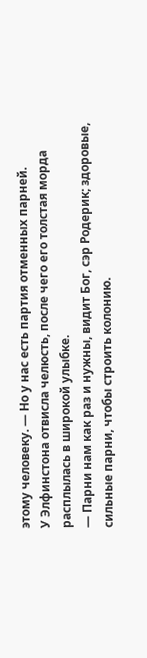этому человеку. — Но у нас есть партия отменных парней.
У Элфинстона отвисла челюсть, после чего его толстая морда расплылась в широкой улыбке.
— Парни нам как раз и нужны, видит Бог, сэр Родерик; здоровые, сильные парни, чтобы строить колонию.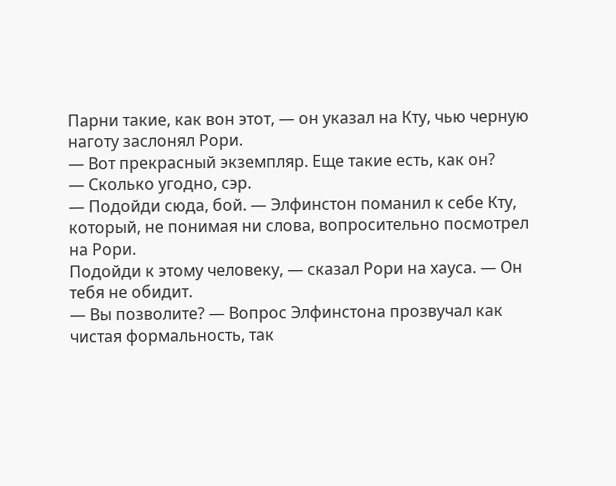Парни такие, как вон этот, — он указал на Кту, чью черную наготу заслонял Рори.
— Вот прекрасный экземпляр. Еще такие есть, как он?
— Сколько угодно, сэр.
— Подойди сюда, бой. — Элфинстон поманил к себе Кту, который, не понимая ни слова, вопросительно посмотрел на Рори.
Подойди к этому человеку, — сказал Рори на хауса. — Он тебя не обидит.
— Вы позволите? — Вопрос Элфинстона прозвучал как чистая формальность, так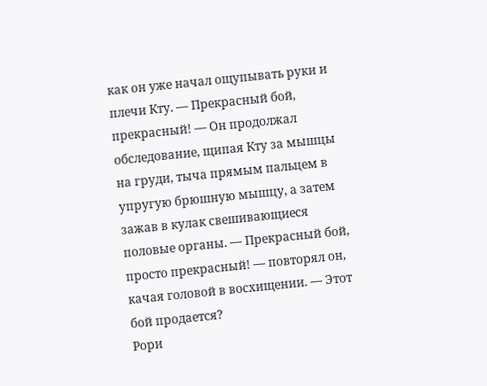как он уже начал ощупывать руки и плечи Кту. — Прекрасный бой, прекрасный! — Он продолжал обследование, щипая Кту за мышцы на груди, тыча прямым пальцем в упругую брюшную мышцу, а затем зажав в кулак свешивающиеся половые органы. — Прекрасный бой, просто прекрасный! — повторял он, качая головой в восхищении. — Этот бой продается?
Рори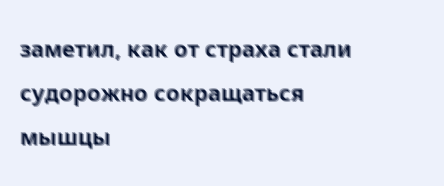заметил, как от страха стали судорожно сокращаться мышцы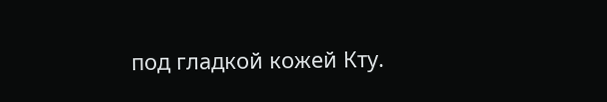под гладкой кожей Кту.